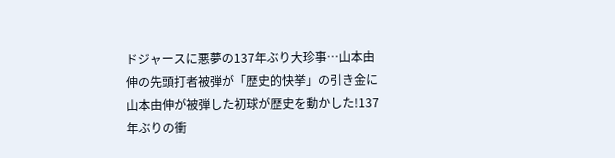ドジャースに悪夢の137年ぶり大珍事…山本由伸の先頭打者被弾が「歴史的快挙」の引き金に
山本由伸が被弾した初球が歴史を動かした!137年ぶりの衝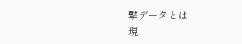撃データとは
現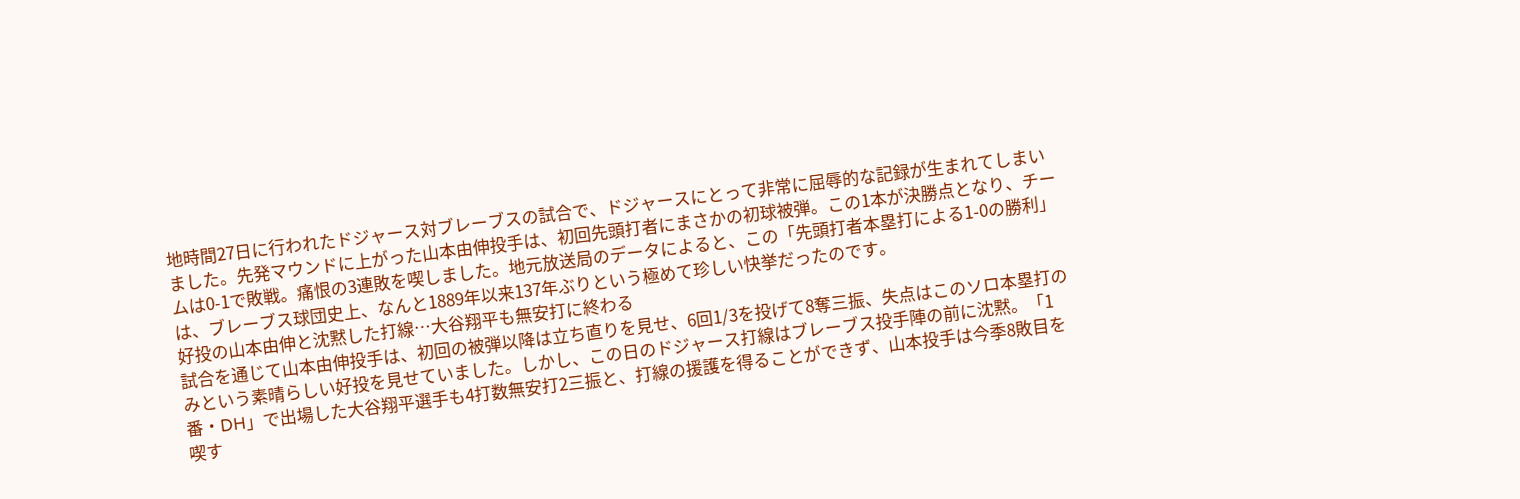地時間27日に行われたドジャース対ブレーブスの試合で、ドジャースにとって非常に屈辱的な記録が生まれてしまいました。先発マウンドに上がった山本由伸投手は、初回先頭打者にまさかの初球被弾。この1本が決勝点となり、チームは0-1で敗戦。痛恨の3連敗を喫しました。地元放送局のデータによると、この「先頭打者本塁打による1-0の勝利」は、ブレーブス球団史上、なんと1889年以来137年ぶりという極めて珍しい快挙だったのです。
好投の山本由伸と沈黙した打線…大谷翔平も無安打に終わる
試合を通じて山本由伸投手は、初回の被弾以降は立ち直りを見せ、6回1/3を投げて8奪三振、失点はこのソロ本塁打のみという素晴らしい好投を見せていました。しかし、この日のドジャース打線はブレーブス投手陣の前に沈黙。「1番・DH」で出場した大谷翔平選手も4打数無安打2三振と、打線の援護を得ることができず、山本投手は今季8敗目を喫す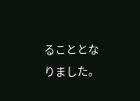ることとなりました。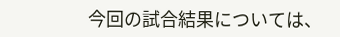今回の試合結果については、